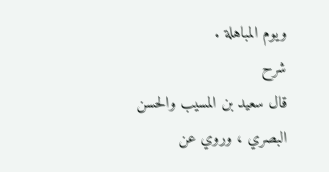ويوم المباهلة .
شرح
قال سعيد بن المسيب والحسن البصري ، وروي عن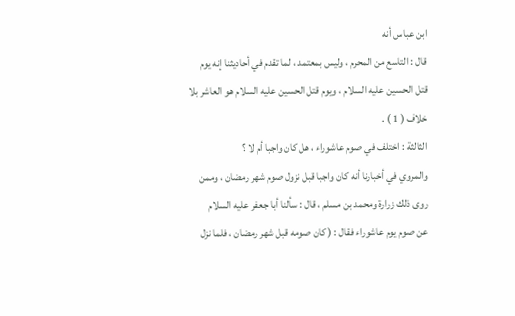ابن عباس أنه
قال : التاسع من المحرم ، وليس بمعتمد ، لما تقدم في أحاديثنا إنه يوم
قتل الحسين عليه السلام ، ويوم قتل الحسين عليه السلام هو العاشر بلا
خلاف ( 1 ) .
الثالثة : اختلف في صوم عاشوراء ، هل كان واجبا أم لا ؟
والمروي في أخبارنا أنه كان واجبا قبل نزول صوم شهر رمضان ، وممن
روى ذلك زرارة ومحمد بن مسلم ، قال : سألنا أبا جعفر عليه السلام
عن صوم يوم عاشوراء فقال : ( كان صومه قبل شهر رمضان ، فلما نزل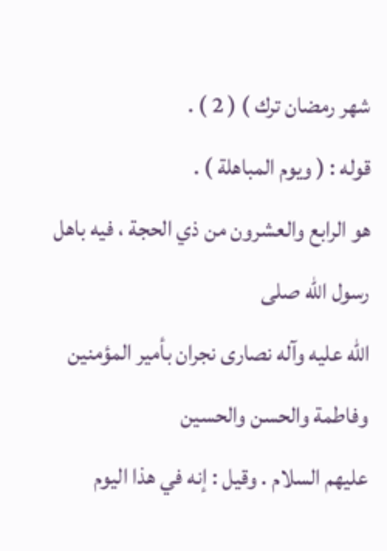شهر رمضان ترك ) ( 2 ) .
قوله : ( ويوم المباهلة ) .
هو الرابع والعشرون من ذي الحجة ، فيه باهل رسول الله صلى
الله عليه وآله نصارى نجران بأمير المؤمنين وفاطمة والحسن والحسين
عليهم السلام . وقيل : إنه في هذا اليوم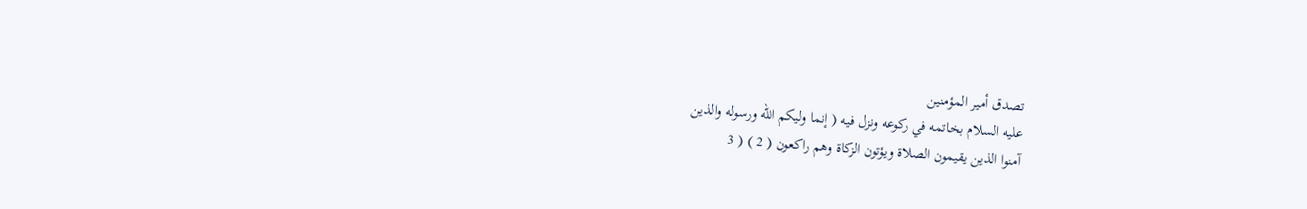تصدق أمير المؤمنين
عليه السلام بخاتمه في ركوعه ونزل فيه ( إنما وليكم الله ورسوله والذين
آمنوا الذين يقيمون الصلاة ويؤتون الزكاة وهم راكعون ( 2 ) ( 3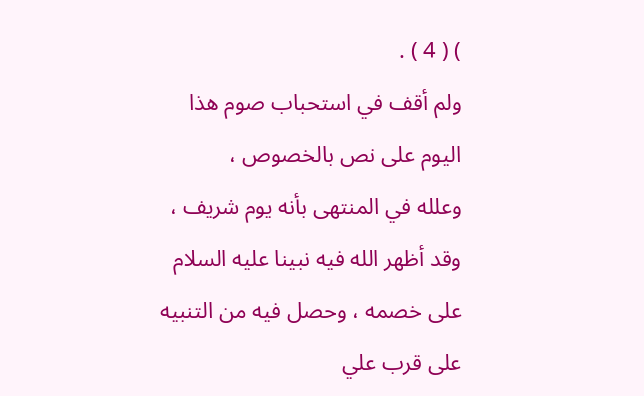) ( 4 ) .
ولم أقف في استحباب صوم هذا اليوم على نص بالخصوص ،
وعلله في المنتهى بأنه يوم شريف ، وقد أظهر الله فيه نبينا عليه السلام
على خصمه ، وحصل فيه من التنبيه على قرب علي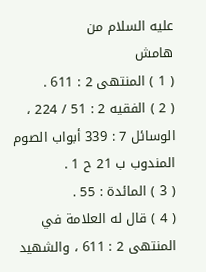عليه السلام من
هامش
( 1 ) المنتهى 2 : 611 .
( 2 ) الفقيه 2 : 51 / 224 ، الوسائل 7 : 339 أبواب الصوم المندوب ب 21 ح 1 .
( 3 ) المائدة : 55 .
( 4 ) قال له العلامة في المنتهى 2 : 611 ، والشهيد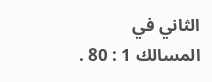الثاني في المسالك 1 : 80 .